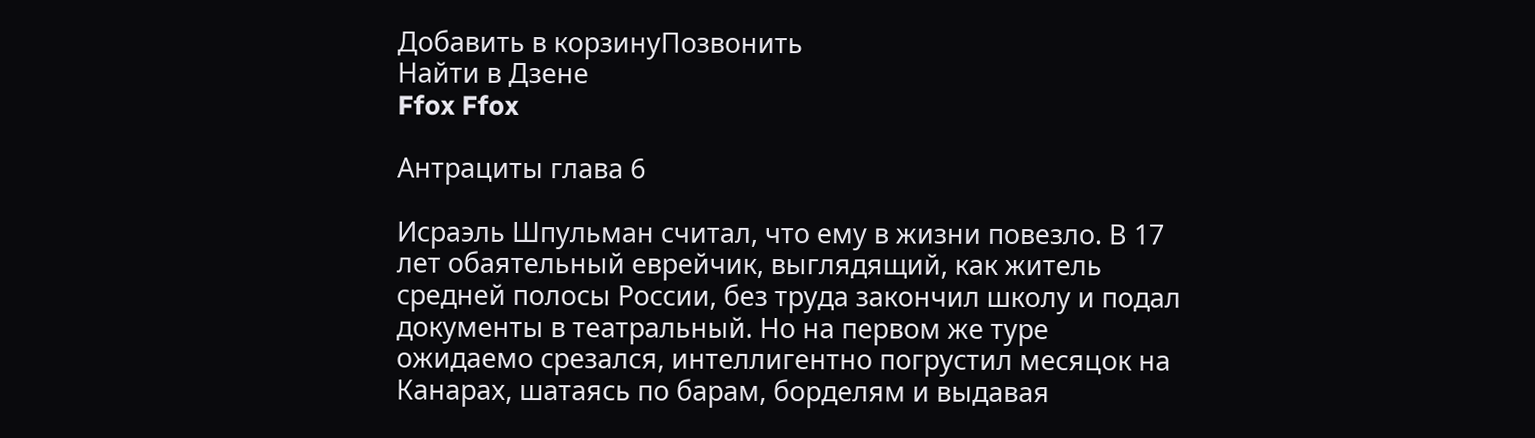Добавить в корзинуПозвонить
Найти в Дзене
Ffox Ffox

Антрациты глава 6

Исраэль Шпульман считал, что ему в жизни повезло. В 17 лет обаятельный еврейчик, выглядящий, как житель средней полосы России, без труда закончил школу и подал документы в театральный. Но на первом же туре ожидаемо срезался, интеллигентно погрустил месяцок на Канарах, шатаясь по барам, борделям и выдавая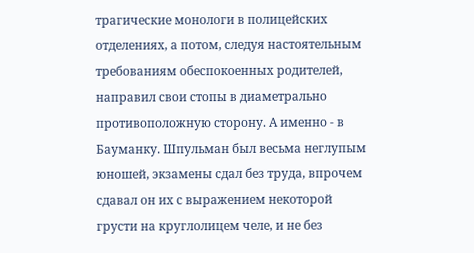трагические монологи в полицейских отделениях, а потом, следуя настоятельным требованиям обеспокоенных родителей, направил свои стопы в диаметрально противоположную сторону. А именно - в Бауманку. Шпульман был весьма неглупым юношей, экзамены сдал без труда, впрочем сдавал он их с выражением некоторой грусти на круглолицем челе, и не без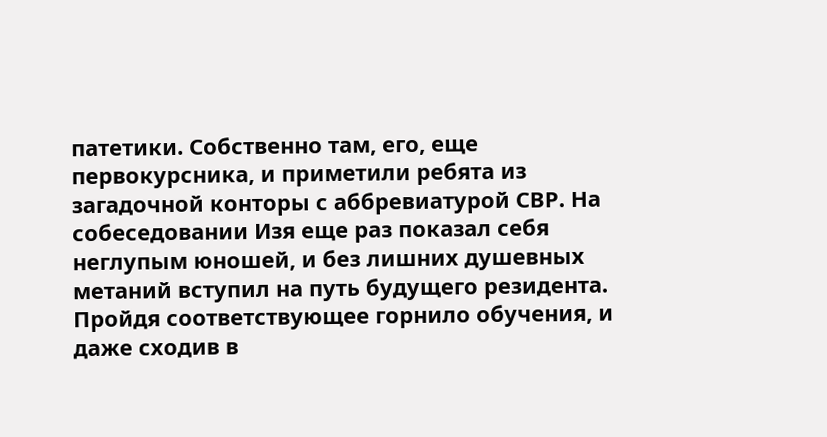патетики. Собственно там, его, еще первокурсника, и приметили ребята из загадочной конторы с аббревиатурой СВР. На собеседовании Изя еще раз показал себя неглупым юношей, и без лишних душевных метаний вступил на путь будущего резидента. Пройдя соответствующее горнило обучения, и даже сходив в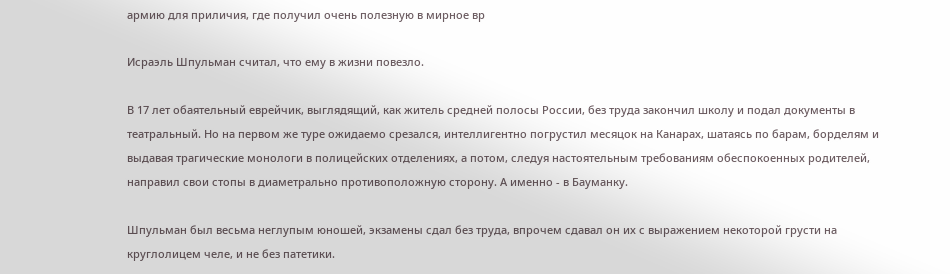армию для приличия, где получил очень полезную в мирное вр

Исраэль Шпульман считал, что ему в жизни повезло.

В 17 лет обаятельный еврейчик, выглядящий, как житель средней полосы России, без труда закончил школу и подал документы в театральный. Но на первом же туре ожидаемо срезался, интеллигентно погрустил месяцок на Канарах, шатаясь по барам, борделям и выдавая трагические монологи в полицейских отделениях, а потом, следуя настоятельным требованиям обеспокоенных родителей, направил свои стопы в диаметрально противоположную сторону. А именно - в Бауманку.

Шпульман был весьма неглупым юношей, экзамены сдал без труда, впрочем сдавал он их с выражением некоторой грусти на круглолицем челе, и не без патетики.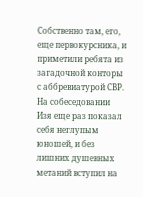Собственно там, его, еще первокурсника, и приметили ребята из загадочной конторы с аббревиатурой СВР. На собеседовании Изя еще раз показал себя неглупым юношей, и без лишних душевных метаний вступил на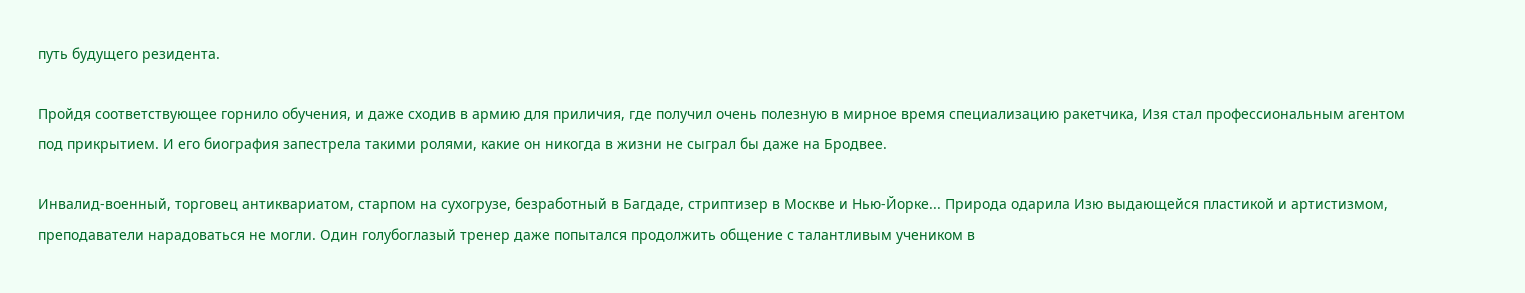путь будущего резидента.

Пройдя соответствующее горнило обучения, и даже сходив в армию для приличия, где получил очень полезную в мирное время специализацию ракетчика, Изя стал профессиональным агентом под прикрытием. И его биография запестрела такими ролями, какие он никогда в жизни не сыграл бы даже на Бродвее.

Инвалид-военный, торговец антиквариатом, старпом на сухогрузе, безработный в Багдаде, стриптизер в Москве и Нью-Йорке... Природа одарила Изю выдающейся пластикой и артистизмом, преподаватели нарадоваться не могли. Один голубоглазый тренер даже попытался продолжить общение с талантливым учеником в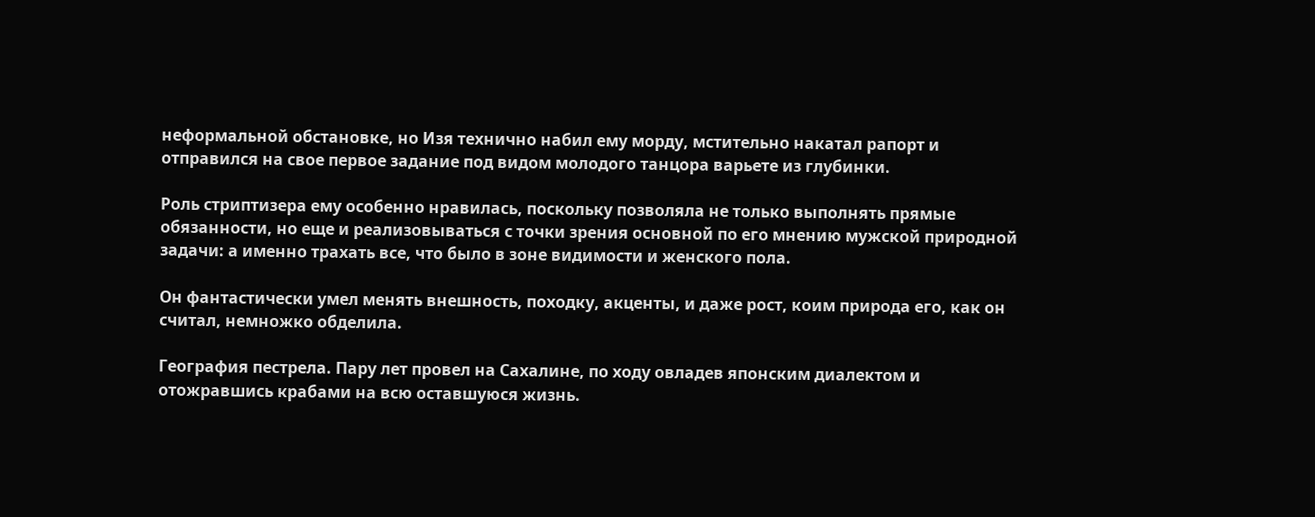неформальной обстановке, но Изя технично набил ему морду, мстительно накатал рапорт и отправился на свое первое задание под видом молодого танцора варьете из глубинки.

Роль стриптизера ему особенно нравилась, поскольку позволяла не только выполнять прямые обязанности, но еще и реализовываться с точки зрения основной по его мнению мужской природной задачи: а именно трахать все, что было в зоне видимости и женского пола.

Он фантастически умел менять внешность, походку, акценты, и даже рост, коим природа его, как он считал, немножко обделила.

География пестрела. Пару лет провел на Сахалине, по ходу овладев японским диалектом и отожравшись крабами на всю оставшуюся жизнь.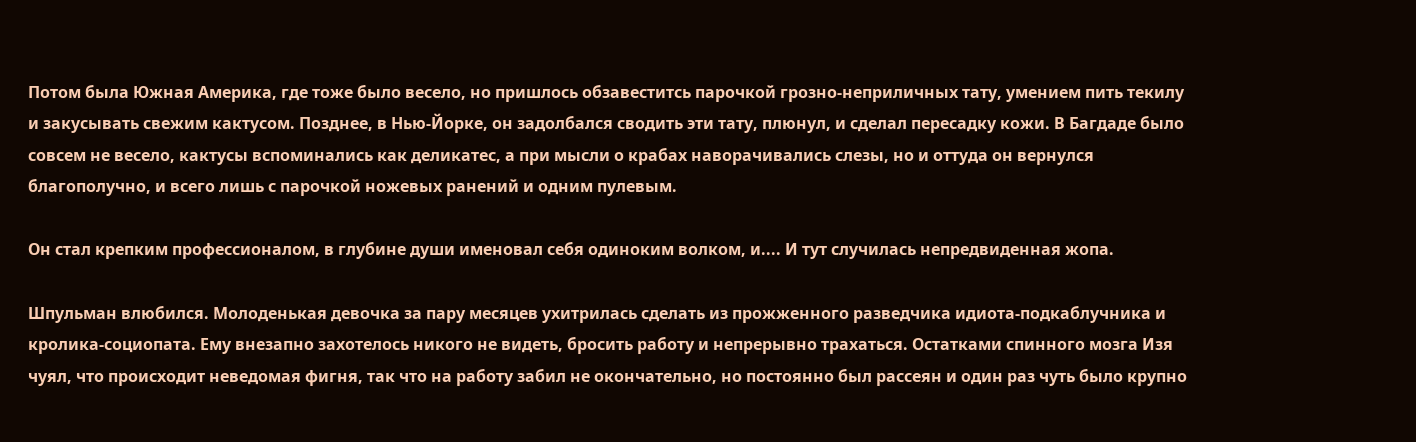Потом была Южная Америка, где тоже было весело, но пришлось обзавеститсь парочкой грозно-неприличных тату, умением пить текилу и закусывать свежим кактусом. Позднее, в Нью-Йорке, он задолбался сводить эти тату, плюнул, и сделал пересадку кожи. В Багдаде было совсем не весело, кактусы вспоминались как деликатес, а при мысли о крабах наворачивались слезы, но и оттуда он вернулся благополучно, и всего лишь с парочкой ножевых ранений и одним пулевым.

Он стал крепким профессионалом, в глубине души именовал себя одиноким волком, и.... И тут случилась непредвиденная жопа.

Шпульман влюбился. Молоденькая девочка за пару месяцев ухитрилась сделать из прожженного разведчика идиота-подкаблучника и кролика-социопата. Ему внезапно захотелось никого не видеть, бросить работу и непрерывно трахаться. Остатками спинного мозга Изя чуял, что происходит неведомая фигня, так что на работу забил не окончательно, но постоянно был рассеян и один раз чуть было крупно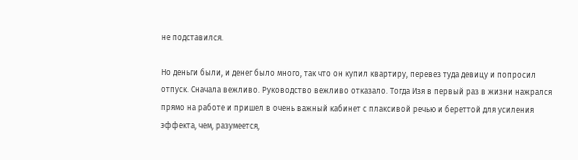не подставился.

Но деньги были, и денег было много, так что он купил квартиру, перевез туда девицу и попросил отпуск. Сначала вежливо. Руководство вежливо отказало. Тогда Изя в первый раз в жизни нажрался прямо на работе и пришел в очень важный кабинет с плаксивой речью и береттой для усиления эффекта, чем, разумеется,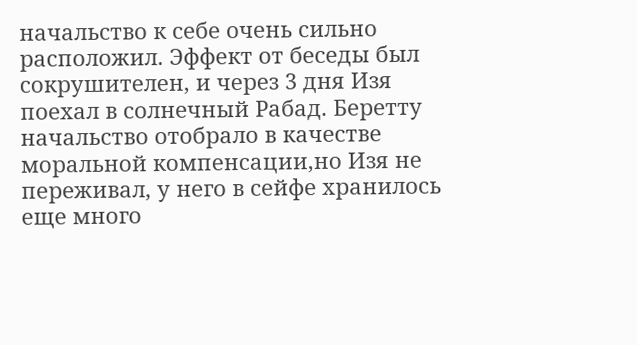начальство к себе очень сильно расположил. Эффект от беседы был сокрушителен, и через 3 дня Изя поехал в солнечный Рабад. Беретту начальство отобрало в качестве моральной компенсации,но Изя не переживал, у него в сейфе хранилось еще много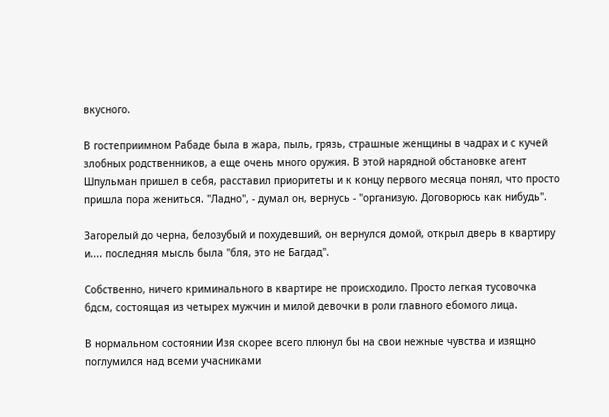вкусного.

В гостеприимном Рабаде была в жара, пыль, грязь, страшные женщины в чадрах и с кучей злобных родственников, а еще очень много оружия. В этой нарядной обстановке агент Шпульман пришел в себя, расставил приоритеты и к концу первого месяца понял, что просто пришла пора жениться. "Ладно", - думал он, вернусь - "организую. Договорюсь как нибудь".

Загорелый до черна, белозубый и похудевший, он вернулся домой, открыл дверь в квартиру и.... последняя мысль была "бля, это не Багдад".

Собственно, ничего криминального в квартире не происходило. Просто легкая тусовочка бдсм, состоящая из четырех мужчин и милой девочки в роли главного ебомого лица.

В нормальном состоянии Изя скорее всего плюнул бы на свои нежные чувства и изящно поглумился над всеми учасниками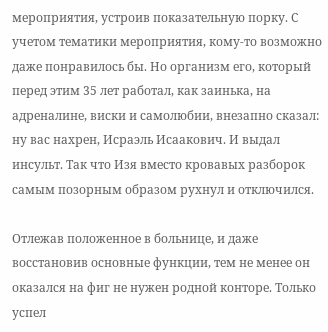мероприятия, устроив показательную порку. С учетом тематики мероприятия, кому-то возможно даже понравилось бы. Но организм его, который перед этим 35 лет работал, как заинька, на адреналине, виски и самолюбии, внезапно сказал: ну вас нахрен, Исраэль Исаакович. И выдал инсульт. Так что Изя вместо кровавых разборок самым позорным образом рухнул и отключился.

Отлежав положенное в больнице, и даже восстановив основные функции, тем не менее он оказался на фиг не нужен родной конторе. Только успел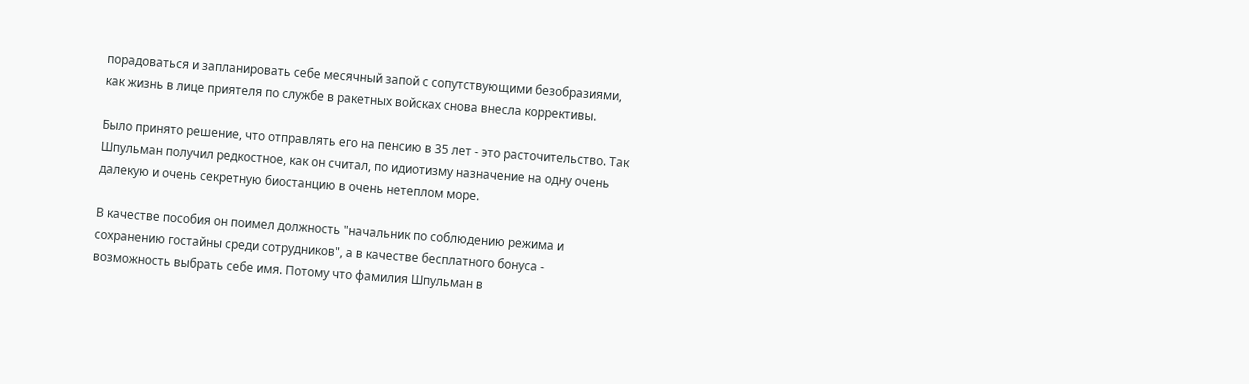порадоваться и запланировать себе месячный запой с сопутствующими безобразиями, как жизнь в лице приятеля по службе в ракетных войсках снова внесла коррективы.

Было принято решение, что отправлять его на пенсию в 35 лет - это расточительство. Так Шпульман получил редкостное, как он считал, по идиотизму назначение на одну очень далекую и очень секретную биостанцию в очень нетеплом море.

В качестве пособия он поимел должность "начальник по соблюдению режима и сохранению гостайны среди сотрудников", а в качестве бесплатного бонуса - возможность выбрать себе имя. Потому что фамилия Шпульман в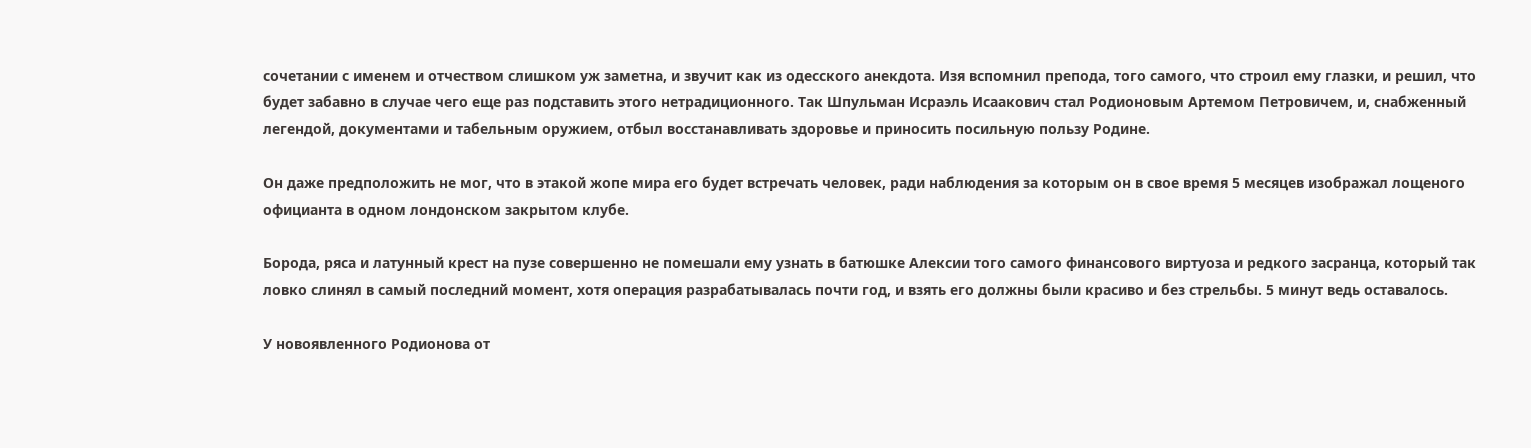сочетании с именем и отчеством слишком уж заметна, и звучит как из одесского анекдота. Изя вспомнил препода, того самого, что строил ему глазки, и решил, что будет забавно в случае чего еще раз подставить этого нетрадиционного. Так Шпульман Исраэль Исаакович стал Родионовым Артемом Петровичем, и, снабженный легендой, документами и табельным оружием, отбыл восстанавливать здоровье и приносить посильную пользу Родине.

Он даже предположить не мог, что в этакой жопе мира его будет встречать человек, ради наблюдения за которым он в свое время 5 месяцев изображал лощеного официанта в одном лондонском закрытом клубе.

Борода, ряса и латунный крест на пузе совершенно не помешали ему узнать в батюшке Алексии того самого финансового виртуоза и редкого засранца, который так ловко слинял в самый последний момент, хотя операция разрабатывалась почти год, и взять его должны были красиво и без стрельбы. 5 минут ведь оставалось.

У новоявленного Родионова от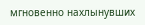мгновенно нахлынувших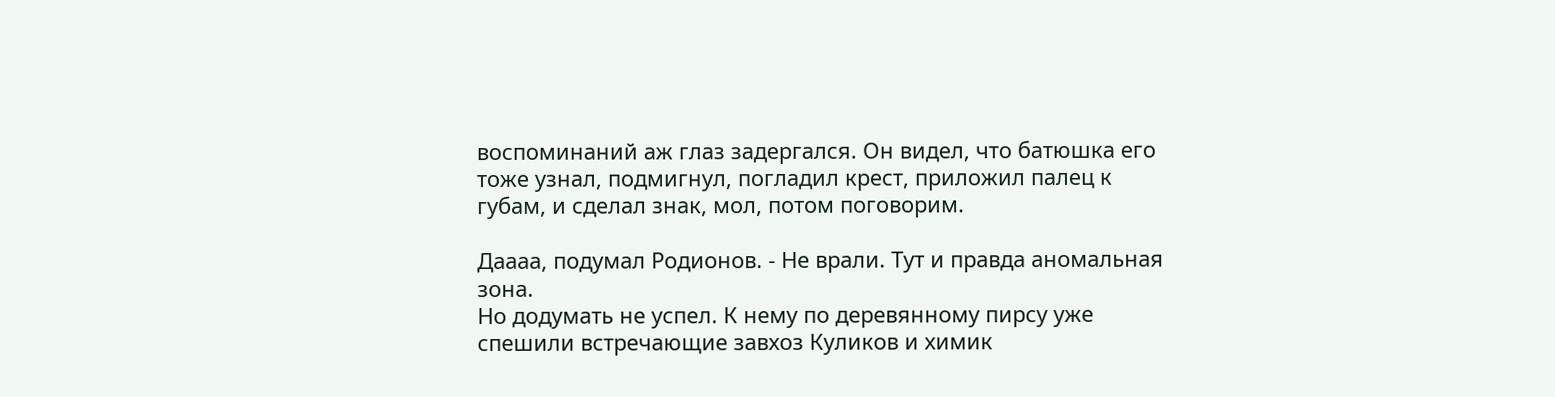воспоминаний аж глаз задергался. Он видел, что батюшка его тоже узнал, подмигнул, погладил крест, приложил палец к губам, и сделал знак, мол, потом поговорим.

Даааа, подумал Родионов. - Не врали. Тут и правда аномальная зона.
Но додумать не успел. К нему по деревянному пирсу уже спешили встречающие завхоз Куликов и химик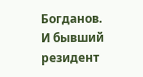Богданов. И бывший резидент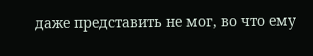даже представить не мог, во что ему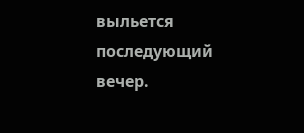выльется последующий вечер.